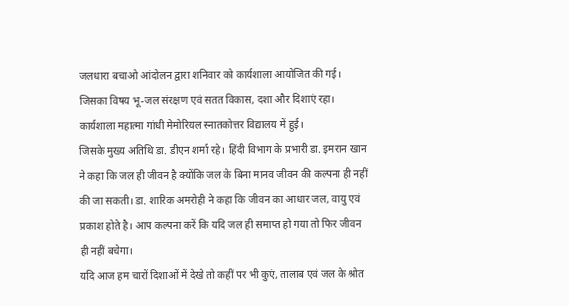जलधारा बचाओ आंदोलन द्वारा शनिवार को कार्यशाला आयोजित की गई। जिसका विषय भू-जल संरक्षण एवं सतत विकास, दशा और दिशाएं रहा। कार्यशाला महात्मा गांधी मेमोरियल स्नातकोत्तर विद्यालय में हुई।
जिसके मुख्य अतिथि डा. डीएन शर्मा रहे। हिंदी विभाग के प्रभारी डा. इमरान खान ने कहा कि जल ही जीवन है क्योंकि जल के बिना मानव जीवन की कल्पना ही नहीं की जा सकती। डा. शारिक अमरोही ने कहा कि जीवन का आधार जल, वायु एवं प्रकाश होते है। आप कल्पना करें कि यदि जल ही समाप्त हो गया तो फिर जीवन ही नहीं बचेगा।
यदि आज हम चारों दिशाओं में देखे तो कहीं पर भी कुएं, तालाब एवं जल के श्रोत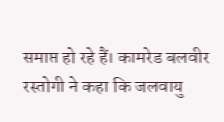समाप्त हो रहे हैं। कामरेड बलवीर रस्तोगी ने कहा कि जलवायु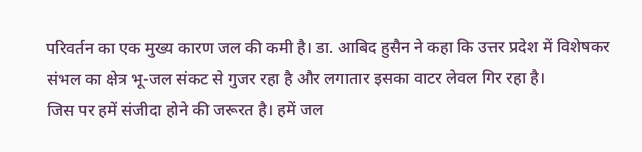परिवर्तन का एक मुख्य कारण जल की कमी है। डा. आबिद हुसैन ने कहा कि उत्तर प्रदेश में विशेषकर संभल का क्षेत्र भू-जल संकट से गुजर रहा है और लगातार इसका वाटर लेवल गिर रहा है।
जिस पर हमें संजीदा होने की जरूरत है। हमें जल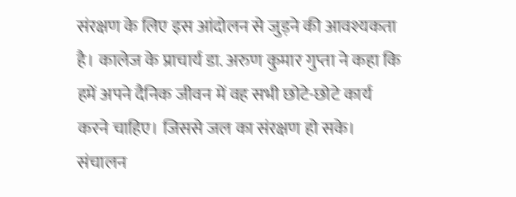संरक्षण के लिए इस आंदोलन से जुड़ने की आवश्यकता है। कालेज के प्राचार्य डा. अरुण कुमार गुप्ता ने कहा कि हमें अपने दैनिक जीवन में वह सभी छोटे-छोटे कार्य करने चाहिए। जिससे जल का संरक्षण हो सके। संचालन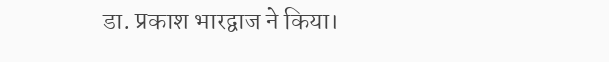डा. प्रकाश भारद्वाज ने किया।